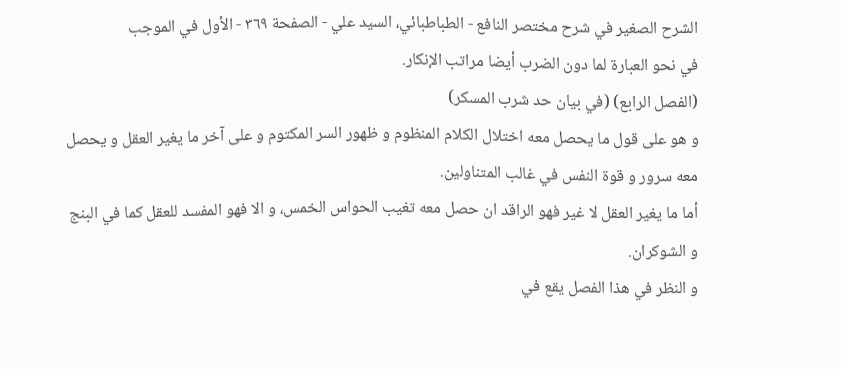الشرح الصغير في شرح مختصر النافع - الطباطبائي، السيد علي - الصفحة ٣٦٩ - الأول في الموجب
في نحو العبارة لما دون الضرب أيضا مراتب الإنكار.
(الفصل الرابع) (في بيان حد شرب المسكر)
و هو على قول ما يحصل معه اختلال الكلام المنظوم و ظهور السر المكتوم و على آخر ما يغير العقل و يحصل معه سرور و قوة النفس في غالب المتناولين.
أما ما يغير العقل لا غير فهو الراقد ان حصل معه تغيب الحواس الخمس، و الا فهو المفسد للعقل كما في البنج و الشوكران.
و النظر في هذا الفصل يقع في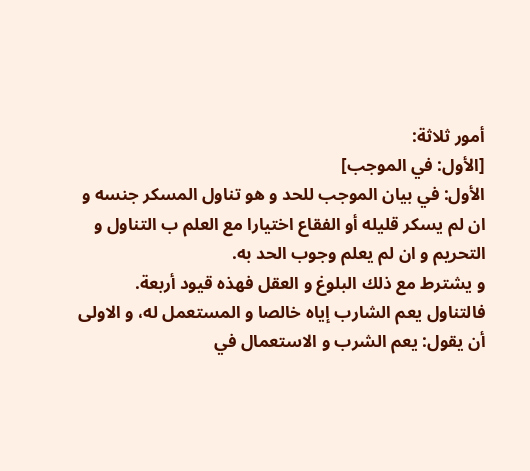أمور ثلاثة:
[الأول: في الموجب]
الأول: في بيان الموجب للحد و هو تناول المسكر جنسه و ان لم يسكر قليله أو الفقاع اختيارا مع العلم ب التناول و التحريم و ان لم يعلم وجوب الحد به.
و يشترط مع ذلك البلوغ و العقل فهذه قيود أربعة.
فالتناول يعم الشارب إياه خالصا و المستعمل له، و الاولى أن يقول: يعم الشرب و الاستعمال في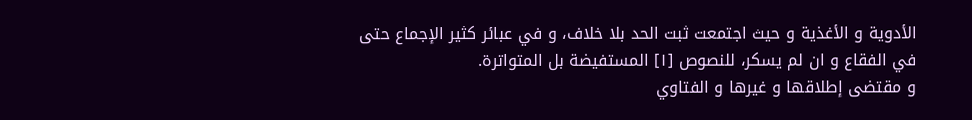الأدوية و الأغذية و حيث اجتمعت ثبت الحد بلا خلاف، و في عبائر كثير الإجماع حتى في الفقاع و ان لم يسكر، للنصوص [١] المستفيضة بل المتواترة.
و مقتضى إطلاقها و غيرها و الفتاوي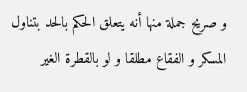و صريح جملة منها أنه يتعلق الحكم بالحد بتناول المسكر و الفقاع مطلقا و لو بالقطرة الغير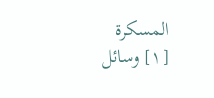المسكرة
[١] وسائل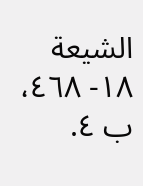الشيعة ١٨- ٤٦٨، ب ٤.